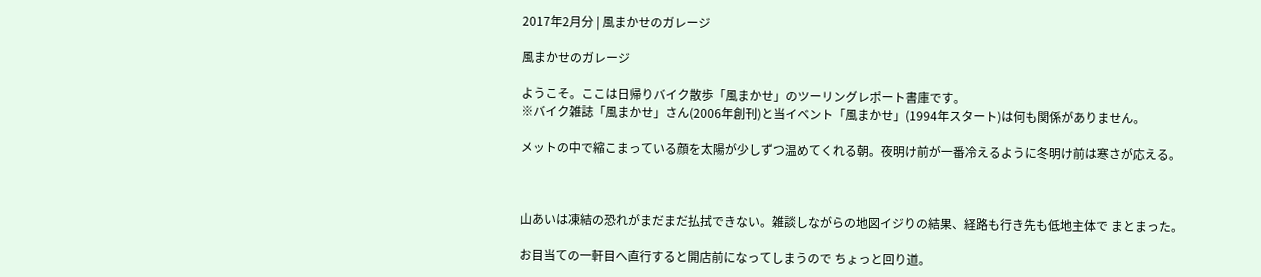2017年2月分 | 風まかせのガレージ

風まかせのガレージ

ようこそ。ここは日帰りバイク散歩「風まかせ」のツーリングレポート書庫です。
※バイク雑誌「風まかせ」さん(2006年創刊)と当イベント「風まかせ」(1994年スタート)は何も関係がありません。

メットの中で縮こまっている顔を太陽が少しずつ温めてくれる朝。夜明け前が一番冷えるように冬明け前は寒さが応える。



山あいは凍結の恐れがまだまだ払拭できない。雑談しながらの地図イジりの結果、経路も行き先も低地主体で まとまった。

お目当ての一軒目へ直行すると開店前になってしまうので ちょっと回り道。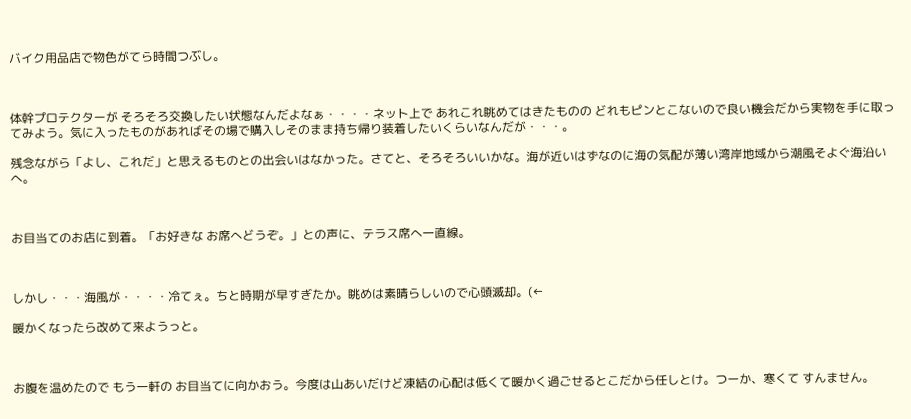バイク用品店で物色がてら時間つぶし。



体幹プロテクターが そろそろ交換したい状態なんだよなぁ・・・・ネット上で あれこれ眺めてはきたものの どれもピンとこないので良い機会だから実物を手に取ってみよう。気に入ったものがあればその場で購入しそのまま持ち帰り装着したいくらいなんだが・・・。

残念ながら「よし、これだ」と思えるものとの出会いはなかった。さてと、そろそろいいかな。海が近いはずなのに海の気配が薄い湾岸地域から潮風そよぐ海沿いへ。



お目当てのお店に到着。「お好きな お席へどうぞ。」との声に、テラス席へ一直線。



しかし・・・海風が・・・・冷てぇ。ちと時期が早すぎたか。眺めは素晴らしいので心頭滅却。(←

暖かくなったら改めて来ようっと。



お腹を温めたので もう一軒の お目当てに向かおう。今度は山あいだけど凍結の心配は低くて暖かく過ごせるとこだから任しとけ。つーか、寒くて すんません。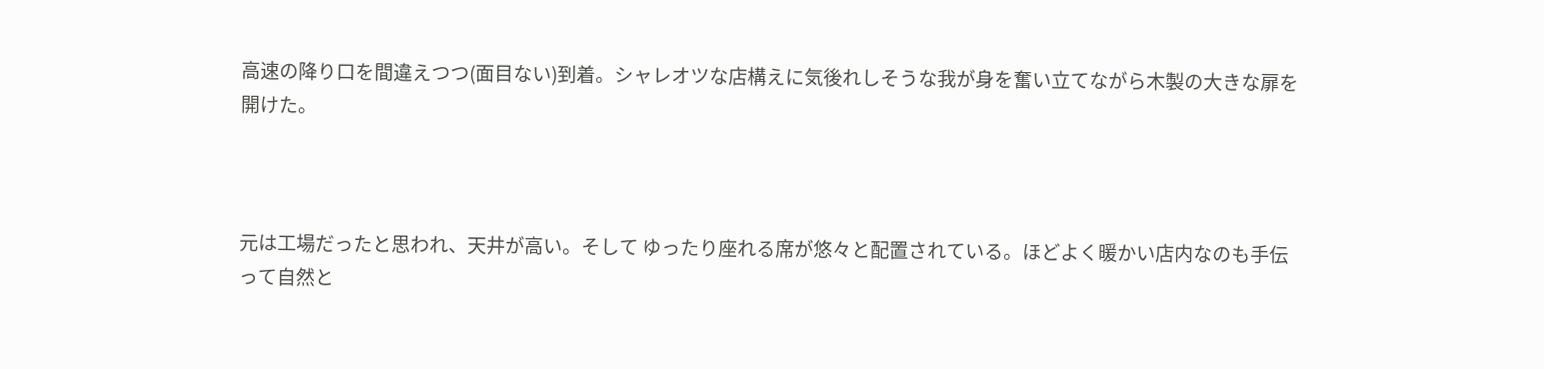高速の降り口を間違えつつ(面目ない)到着。シャレオツな店構えに気後れしそうな我が身を奮い立てながら木製の大きな扉を開けた。



元は工場だったと思われ、天井が高い。そして ゆったり座れる席が悠々と配置されている。ほどよく暖かい店内なのも手伝って自然と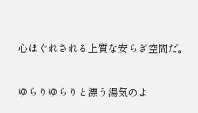心ほぐれされる上質な安らぎ空間だ。

ゆらりゆらりと漂う湯気のよ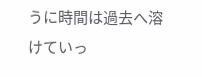うに時間は過去へ溶けていっ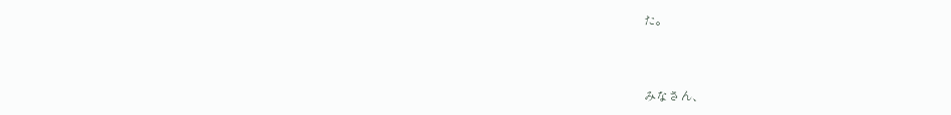た。



みなさん、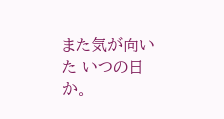また気が向いた いつの日か。